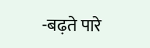-बढ़ते पारे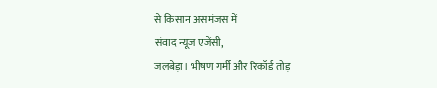से किसान असमंजस में
संवाद न्यूज एजेंसी,
जलबेड़ा। भीषण गर्मी और रिकॉर्ड तोड़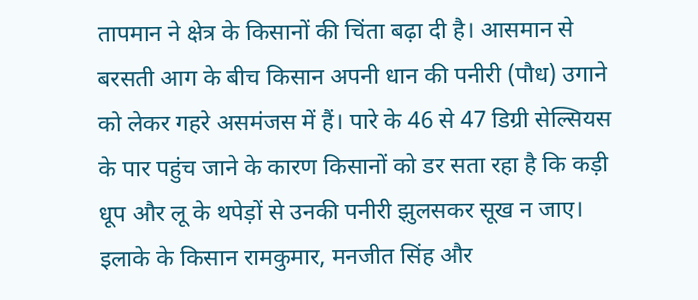तापमान ने क्षेत्र के किसानों की चिंता बढ़ा दी है। आसमान से बरसती आग के बीच किसान अपनी धान की पनीरी (पौध) उगाने को लेकर गहरे असमंजस में हैं। पारे के 46 से 47 डिग्री सेल्सियस के पार पहुंच जाने के कारण किसानों को डर सता रहा है कि कड़ी धूप और लू के थपेड़ों से उनकी पनीरी झुलसकर सूख न जाए।
इलाके के किसान रामकुमार, मनजीत सिंह और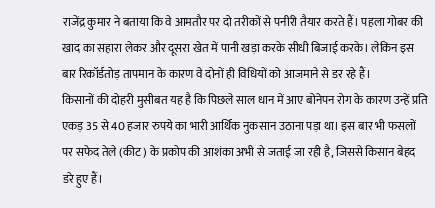राजेंद्र कुमार ने बताया कि वे आमतौर पर दो तरीकों से पनीरी तैयार करते हैं। पहला गोबर की खाद का सहारा लेकर और दूसरा खेत में पानी खड़ा करके सीधी बिजाई करके। लेकिन इस बार रिकॉर्डतोड़ तापमान के कारण वे दोनों ही विधियों को आजमाने से डर रहे हैं।
किसानों की दोहरी मुसीबत यह है कि पिछले साल धान में आए बोनेपन रोग के कारण उन्हें प्रति एकड़ 35 से 40 हजार रुपये का भारी आर्थिक नुकसान उठाना पड़ा था। इस बार भी फसलों पर सफेद तेले (कीट) के प्रकोप की आशंका अभी से जताई जा रही है, जिससे किसान बेहद डरे हुए हैं।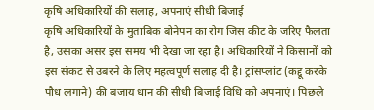कृषि अधिकारियों की सलाह, अपनाएं सीधी बिजाई
कृषि अधिकारियों के मुताबिक बोनेपन का रोग जिस कीट के जरिए फैलता है, उसका असर इस समय भी देखा जा रहा है। अधिकारियों ने किसानों को इस संकट से उबरने के लिए महत्वपूर्ण सलाह दी है। ट्रांसप्लांट (कद्दू करके पौध लगाने) की बजाय धान की सीधी बिजाई विधि को अपनाएं। पिछले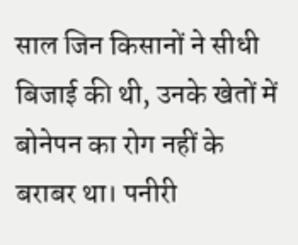साल जिन किसानों ने सीधी बिजाई की थी, उनके खेतों में बोनेपन का रोग नहीं के बराबर था। पनीरी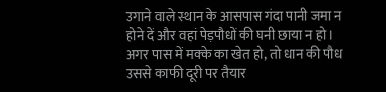उगाने वाले स्थान के आसपास गंदा पानी जमा न होने दें और वहां पेड़पौधों की घनी छाया न हो। अगर पास में मक्के का खेत हो, तो धान की पौध उससे काफी दूरी पर तैयार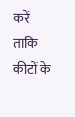करें ताकि कीटों के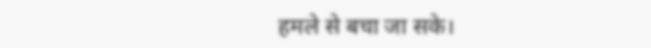हमले से बचा जा सके।